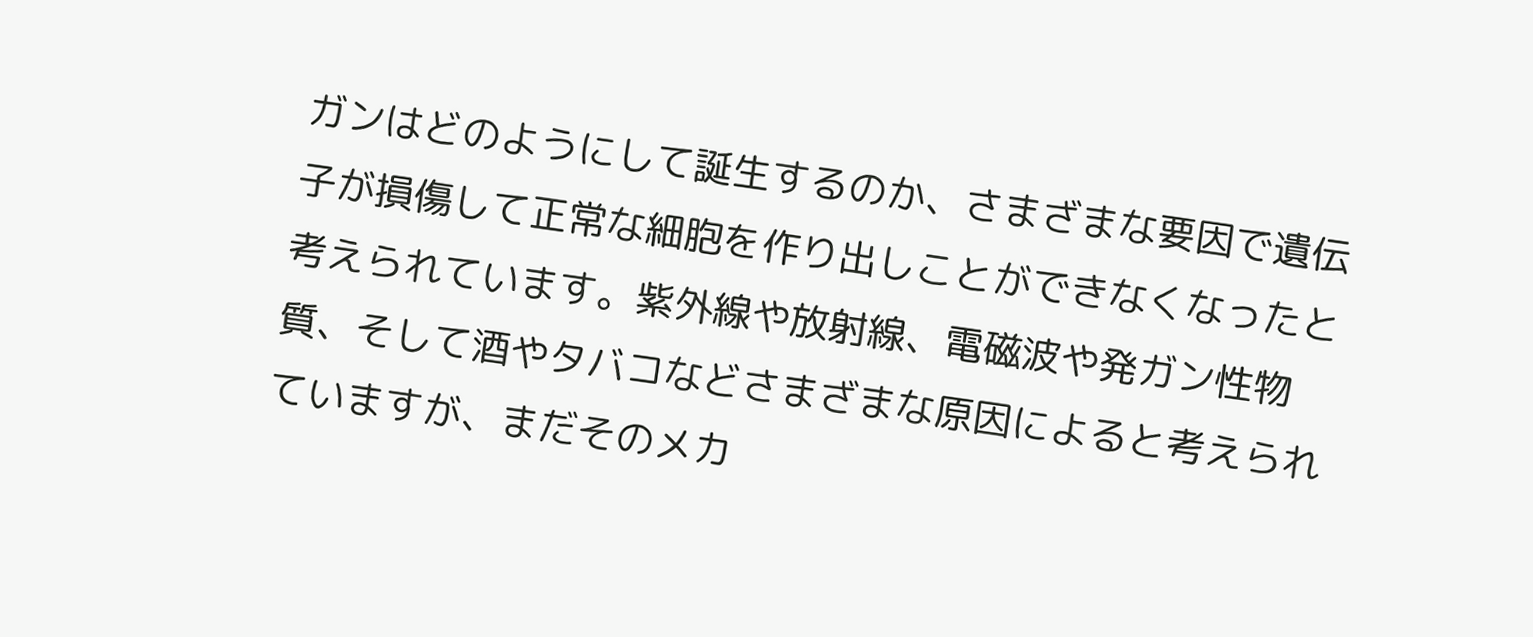ガンはどのようにして誕生するのか、さまざまな要因で遺伝子が損傷して正常な細胞を作り出しことができなくなったと考えられています。紫外線や放射線、電磁波や発ガン性物質、そして酒やタバコなどさまざまな原因によると考えられていますが、まだそのメカ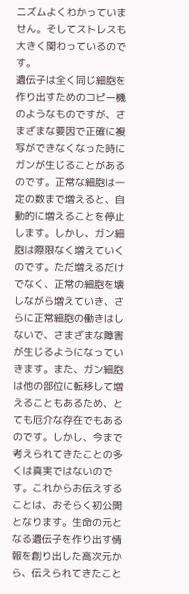ニズムよくわかっていません。そしてストレスも大きく関わっているのです。
遺伝子は全く同じ細胞を作り出すためのコピー機のようなものですが、さまざまな要因で正確に複写ができなくなった時にガンが生じることがあるのです。正常な細胞は一定の数まで増えると、自動的に増えることを停止します。しかし、ガン細胞は際限なく増えていくのです。ただ増えるだけでなく、正常の細胞を壊しながら増えていき、さらに正常細胞の働きはしないで、さまざまな障害が生じるようになっていきます。また、ガン細胞は他の部位に転移して増えることもあるため、とても厄介な存在でもあるのです。しかし、今まで考えられてきたことの多くは真実ではないのです。これからお伝えすることは、おそらく初公開となります。生命の元となる遺伝子を作り出す情報を創り出した高次元から、伝えられてきたこと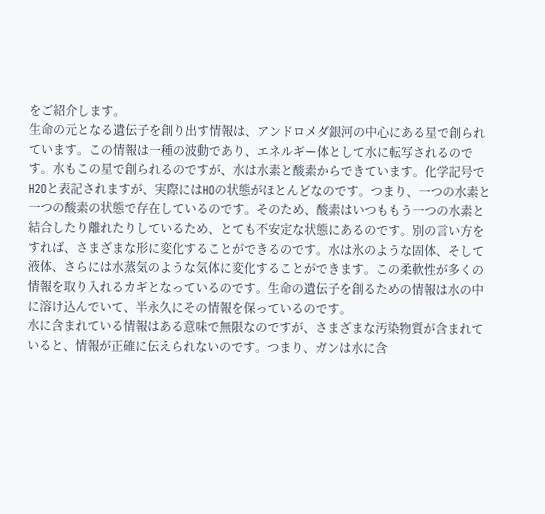をご紹介します。
生命の元となる遺伝子を創り出す情報は、アンドロメダ銀河の中心にある星で創られています。この情報は一種の波動であり、エネルギー体として水に転写されるのです。水もこの星で創られるのですが、水は水素と酸素からできています。化学記号でH2Oと表記されますが、実際にはHOの状態がほとんどなのです。つまり、一つの水素と一つの酸素の状態で存在しているのです。そのため、酸素はいつももう一つの水素と結合したり離れたりしているため、とても不安定な状態にあるのです。別の言い方をすれば、さまざまな形に変化することができるのです。水は氷のような固体、そして液体、さらには水蒸気のような気体に変化することができます。この柔軟性が多くの情報を取り入れるカギとなっているのです。生命の遺伝子を創るための情報は水の中に溶け込んでいて、半永久にその情報を保っているのです。
水に含まれている情報はある意味で無限なのですが、さまざまな汚染物質が含まれていると、情報が正確に伝えられないのです。つまり、ガンは水に含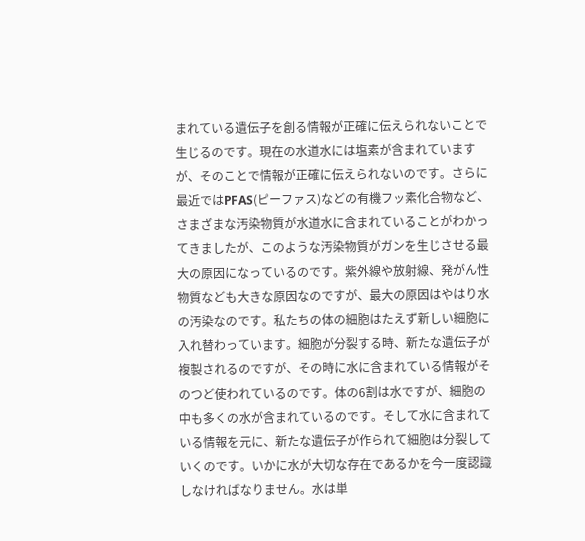まれている遺伝子を創る情報が正確に伝えられないことで生じるのです。現在の水道水には塩素が含まれていますが、そのことで情報が正確に伝えられないのです。さらに最近ではPFAS(ピーファス)などの有機フッ素化合物など、さまざまな汚染物質が水道水に含まれていることがわかってきましたが、このような汚染物質がガンを生じさせる最大の原因になっているのです。紫外線や放射線、発がん性物質なども大きな原因なのですが、最大の原因はやはり水の汚染なのです。私たちの体の細胞はたえず新しい細胞に入れ替わっています。細胞が分裂する時、新たな遺伝子が複製されるのですが、その時に水に含まれている情報がそのつど使われているのです。体の6割は水ですが、細胞の中も多くの水が含まれているのです。そして水に含まれている情報を元に、新たな遺伝子が作られて細胞は分裂していくのです。いかに水が大切な存在であるかを今一度認識しなければなりません。水は単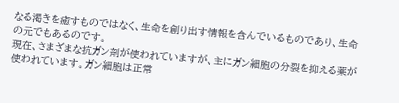なる渇きを癒すものではなく、生命を創り出す情報を含んでいるものであり、生命の元でもあるのです。
現在、さまざまな抗ガン剤が使われていますが、主にガン細胞の分裂を抑える薬が使われています。ガン細胞は正常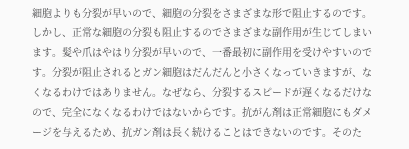細胞よりも分裂が早いので、細胞の分裂をさまざまな形で阻止するのです。しかし、正常な細胞の分裂も阻止するのでさまざまな副作用が生じてしまいます。髪や爪はやはり分裂が早いので、一番最初に副作用を受けやすいのです。分裂が阻止されるとガン細胞はだんだんと小さくなっていきますが、なくなるわけではありません。なぜなら、分裂するスピードが遅くなるだけなので、完全になくなるわけではないからです。抗がん剤は正常細胞にもダメージを与えるため、抗ガン剤は長く続けることはできないのです。そのた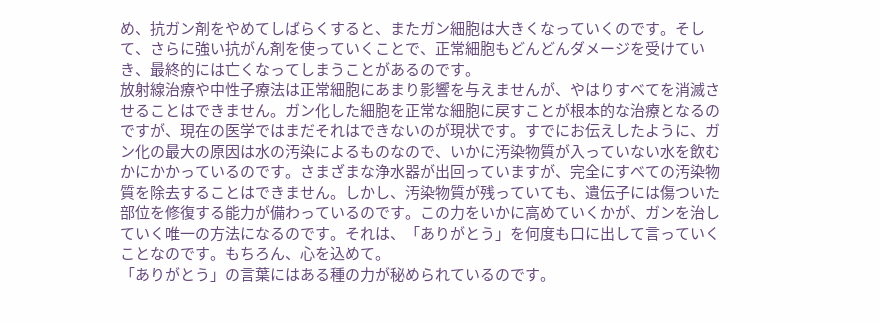め、抗ガン剤をやめてしばらくすると、またガン細胞は大きくなっていくのです。そして、さらに強い抗がん剤を使っていくことで、正常細胞もどんどんダメージを受けていき、最終的には亡くなってしまうことがあるのです。
放射線治療や中性子療法は正常細胞にあまり影響を与えませんが、やはりすべてを消滅させることはできません。ガン化した細胞を正常な細胞に戻すことが根本的な治療となるのですが、現在の医学ではまだそれはできないのが現状です。すでにお伝えしたように、ガン化の最大の原因は水の汚染によるものなので、いかに汚染物質が入っていない水を飲むかにかかっているのです。さまざまな浄水器が出回っていますが、完全にすべての汚染物質を除去することはできません。しかし、汚染物質が残っていても、遺伝子には傷ついた部位を修復する能力が備わっているのです。この力をいかに高めていくかが、ガンを治していく唯一の方法になるのです。それは、「ありがとう」を何度も口に出して言っていくことなのです。もちろん、心を込めて。
「ありがとう」の言葉にはある種の力が秘められているのです。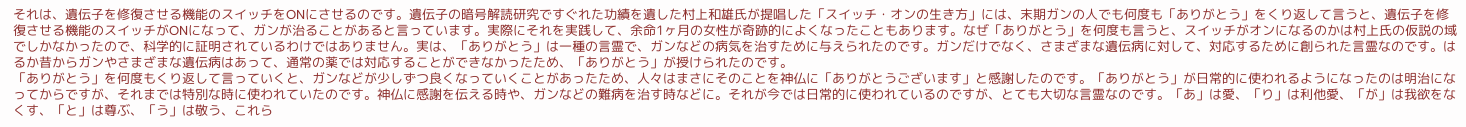それは、遺伝子を修復させる機能のスイッチをONにさせるのです。遺伝子の暗号解読研究ですぐれた功績を遺した村上和雄氏が提唱した「スイッチ・オンの生き方」には、末期ガンの人でも何度も「ありがとう」をくり返して言うと、遺伝子を修復させる機能のスイッチがONになって、ガンが治ることがあると言っています。実際にそれを実践して、余命1ヶ月の女性が奇跡的によくなったこともあります。なぜ「ありがとう」を何度も言うと、スイッチがオンになるのかは村上氏の仮説の域でしかなかったので、科学的に証明されているわけではありません。実は、「ありがとう」は一種の言霊で、ガンなどの病気を治すために与えられたのです。ガンだけでなく、さまざまな遺伝病に対して、対応するために創られた言霊なのです。はるか昔からガンやさまざまな遺伝病はあって、通常の薬では対応することができなかったため、「ありがとう」が授けられたのです。
「ありがとう」を何度もくり返して言っていくと、ガンなどが少しずつ良くなっていくことがあったため、人々はまさにそのことを神仏に「ありがとうございます」と感謝したのです。「ありがとう」が日常的に使われるようになったのは明治になってからですが、それまでは特別な時に使われていたのです。神仏に感謝を伝える時や、ガンなどの難病を治す時などに。それが今では日常的に使われているのですが、とても大切な言霊なのです。「あ」は愛、「り」は利他愛、「が」は我欲をなくす、「と」は尊ぶ、「う」は敬う、これら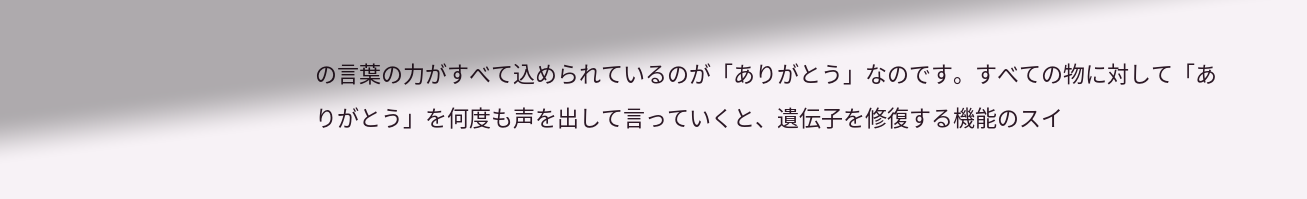の言葉の力がすべて込められているのが「ありがとう」なのです。すべての物に対して「ありがとう」を何度も声を出して言っていくと、遺伝子を修復する機能のスイ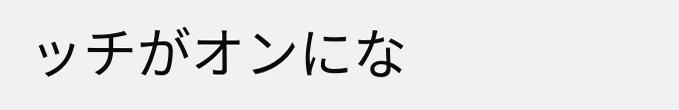ッチがオンにな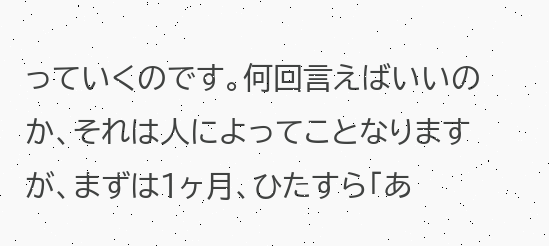っていくのです。何回言えばいいのか、それは人によってことなりますが、まずは1ヶ月、ひたすら「あ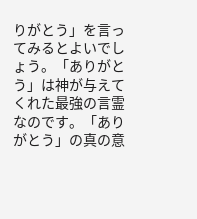りがとう」を言ってみるとよいでしょう。「ありがとう」は神が与えてくれた最強の言霊なのです。「ありがとう」の真の意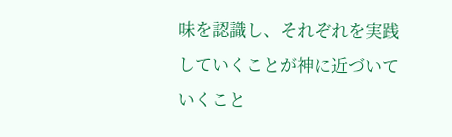味を認識し、それぞれを実践していくことが神に近づいていくこと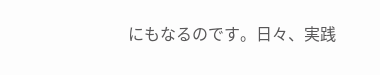にもなるのです。日々、実践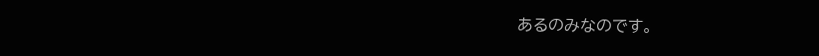あるのみなのです。